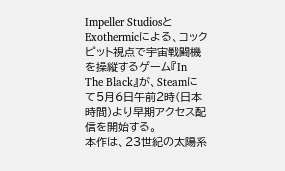Impeller StudiosとExothermicによる、コックピット視点で宇宙戦闘機を操縦するゲーム『In The Black』が、Steamにて5月6日午前2時(日本時間)より早期アクセス配信を開始する。
本作は、23世紀の太陽系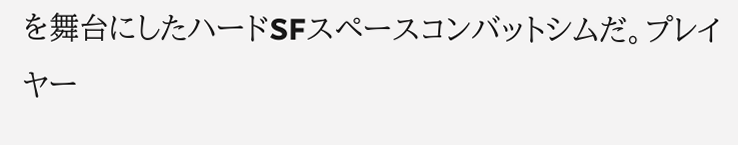を舞台にしたハードSFスペースコンバットシムだ。プレイヤー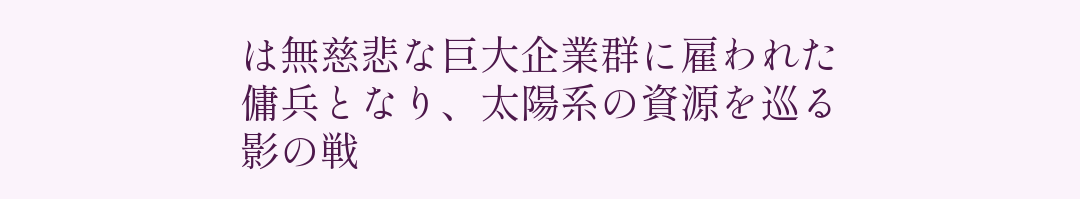は無慈悲な巨大企業群に雇われた傭兵となり、太陽系の資源を巡る影の戦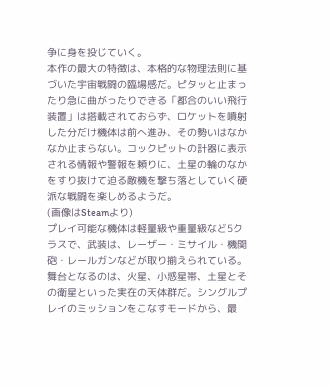争に身を投じていく。
本作の最大の特徴は、本格的な物理法則に基づいた宇宙戦闘の臨場感だ。ピタッと止まったり急に曲がったりできる「都合のいい飛行装置」は搭載されておらず、ロケットを噴射した分だけ機体は前へ進み、その勢いはなかなか止まらない。コックピットの計器に表示される情報や警報を頼りに、土星の輪のなかをすり抜けて迫る敵機を撃ち落としていく硬派な戦闘を楽しめるようだ。
(画像はSteamより)
プレイ可能な機体は軽量級や重量級など5クラスで、武装は、レーザー・ミサイル・機関砲・レールガンなどが取り揃えられている。
舞台となるのは、火星、小惑星帯、土星とその衛星といった実在の天体群だ。シングルプレイのミッションをこなすモードから、最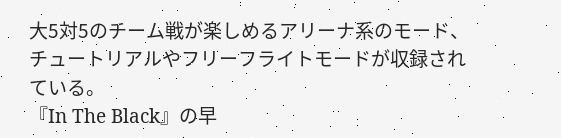大5対5のチーム戦が楽しめるアリーナ系のモード、チュートリアルやフリーフライトモードが収録されている。
『In The Black』の早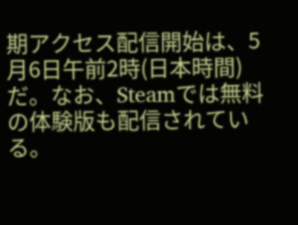期アクセス配信開始は、5月6日午前2時(日本時間)だ。なお、Steamでは無料の体験版も配信されている。